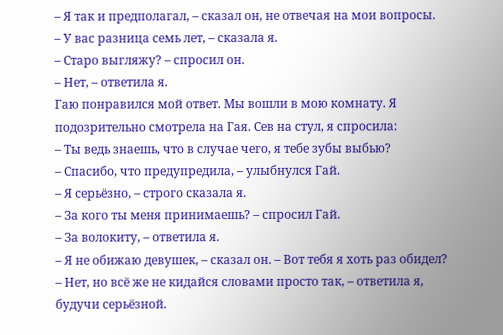– Я так и предполагал, – сказал он, не отвечая на мои вопросы.
– У вас разница семь лет, – сказала я.
– Старо выгляжу? – спросил он.
– Нет, – ответила я.
Гаю понравился мой ответ. Мы вошли в мою комнату. Я подозрительно смотрела на Гая. Сев на стул, я спросила:
– Ты ведь знаешь, что в случае чего, я тебе зубы выбью?
– Спасибо, что предупредила, – улыбнулся Гай.
– Я серьёзно, – строго сказала я.
– За кого ты меня принимаешь? – спросил Гай.
– За волокиту, – ответила я.
– Я не обижаю девушек, – сказал он. – Вот тебя я хоть раз обидел?
– Нет, но всё же не кидайся словами просто так, – ответила я, будучи серьёзной.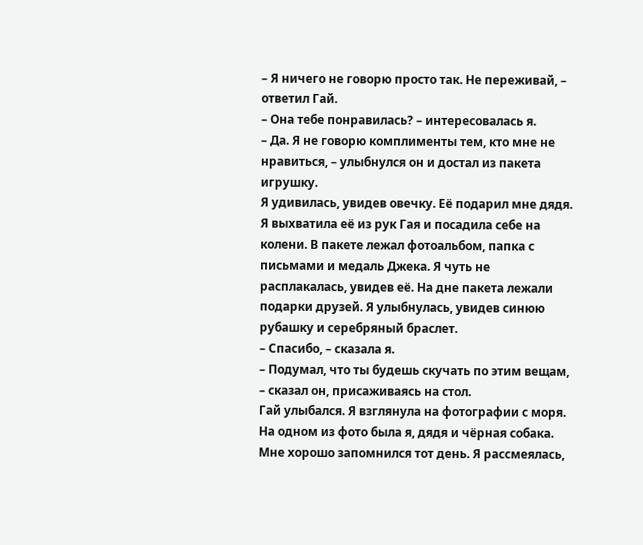– Я ничего не говорю просто так. Не переживай, – ответил Гай.
– Она тебе понравилась? – интересовалась я.
– Да. Я не говорю комплименты тем, кто мне не нравиться, – улыбнулся он и достал из пакета игрушку.
Я удивилась, увидев овечку. Её подарил мне дядя. Я выхватила её из рук Гая и посадила себе на колени. В пакете лежал фотоальбом, папка с письмами и медаль Джека. Я чуть не расплакалась, увидев её. На дне пакета лежали подарки друзей. Я улыбнулась, увидев синюю рубашку и серебряный браслет.
– Спасибо, – сказала я.
– Подумал, что ты будешь скучать по этим вещам, – сказал он, присаживаясь на стол.
Гай улыбался. Я взглянула на фотографии с моря. На одном из фото была я, дядя и чёрная собака. Мне хорошо запомнился тот день. Я рассмеялась,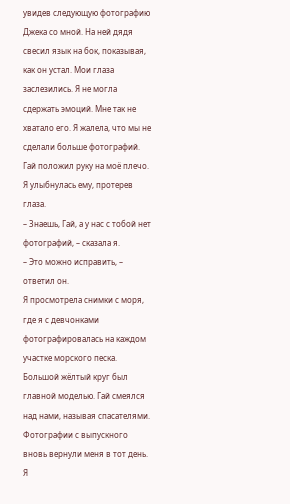увидев следующую фотографию Джека со мной. На ней дядя свесил язык на бок, показывая, как он устал. Мои глаза заслезились. Я не могла сдержать эмоций. Мне так не хватало его. Я жалела, что мы не сделали больше фотографий. Гай положил руку на моё плечо. Я улыбнулась ему, протерев глаза.
– Знаешь, Гай, а у нас с тобой нет фотографий, – сказала я.
– Это можно исправить, – ответил он.
Я просмотрела снимки с моря, где я с девчонками фотографировалась на каждом участке морского песка. Большой жёлтый круг был главной моделью. Гай смеялся над нами, называя спасателями. Фотографии с выпускного вновь вернули меня в тот день. Я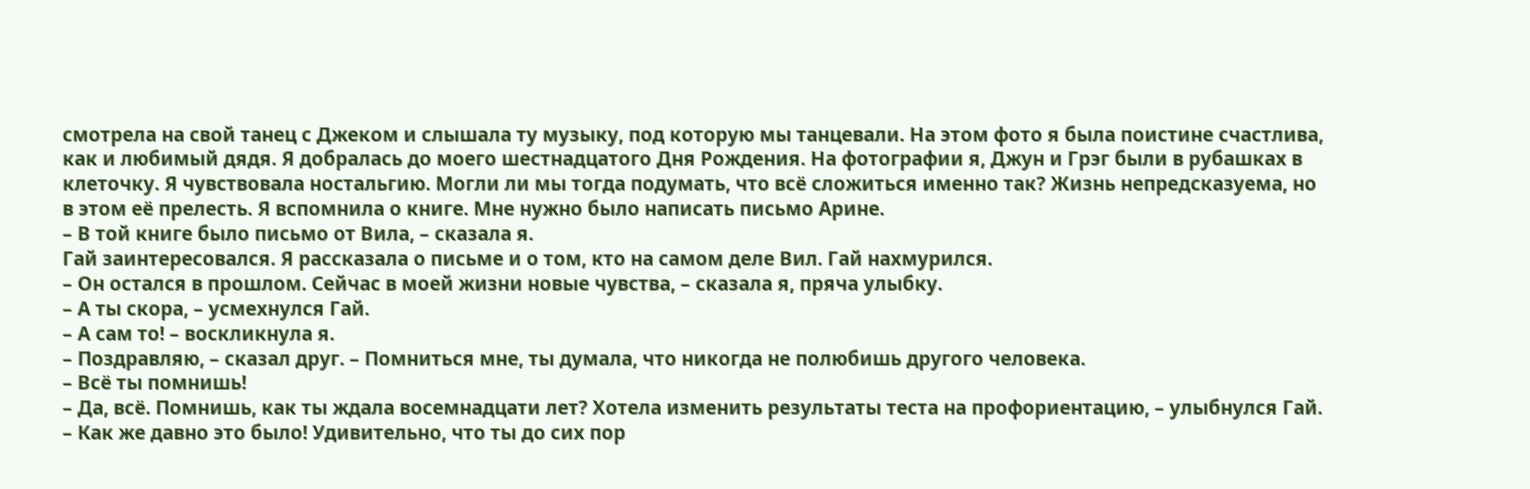смотрела на свой танец с Джеком и слышала ту музыку, под которую мы танцевали. На этом фото я была поистине счастлива, как и любимый дядя. Я добралась до моего шестнадцатого Дня Рождения. На фотографии я, Джун и Грэг были в рубашках в клеточку. Я чувствовала ностальгию. Могли ли мы тогда подумать, что всё сложиться именно так? Жизнь непредсказуема, но в этом её прелесть. Я вспомнила о книге. Мне нужно было написать письмо Арине.
– В той книге было письмо от Вила, – сказала я.
Гай заинтересовался. Я рассказала о письме и о том, кто на самом деле Вил. Гай нахмурился.
– Он остался в прошлом. Сейчас в моей жизни новые чувства, – сказала я, пряча улыбку.
– А ты скора, – усмехнулся Гай.
– А сам то! – воскликнула я.
– Поздравляю, – сказал друг. – Помниться мне, ты думала, что никогда не полюбишь другого человека.
– Всё ты помнишь!
– Да, всё. Помнишь, как ты ждала восемнадцати лет? Хотела изменить результаты теста на профориентацию, – улыбнулся Гай.
– Как же давно это было! Удивительно, что ты до сих пор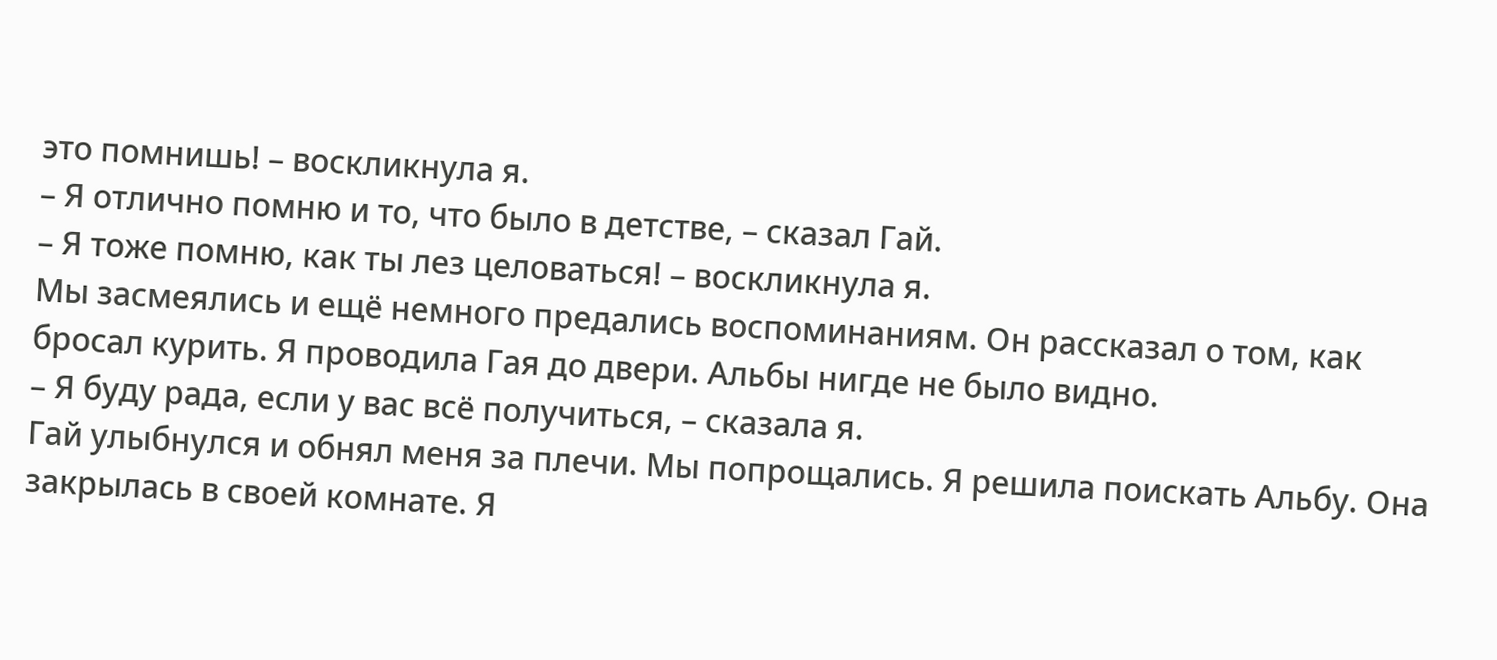это помнишь! – воскликнула я.
– Я отлично помню и то, что было в детстве, – сказал Гай.
– Я тоже помню, как ты лез целоваться! – воскликнула я.
Мы засмеялись и ещё немного предались воспоминаниям. Он рассказал о том, как бросал курить. Я проводила Гая до двери. Альбы нигде не было видно.
– Я буду рада, если у вас всё получиться, – сказала я.
Гай улыбнулся и обнял меня за плечи. Мы попрощались. Я решила поискать Альбу. Она закрылась в своей комнате. Я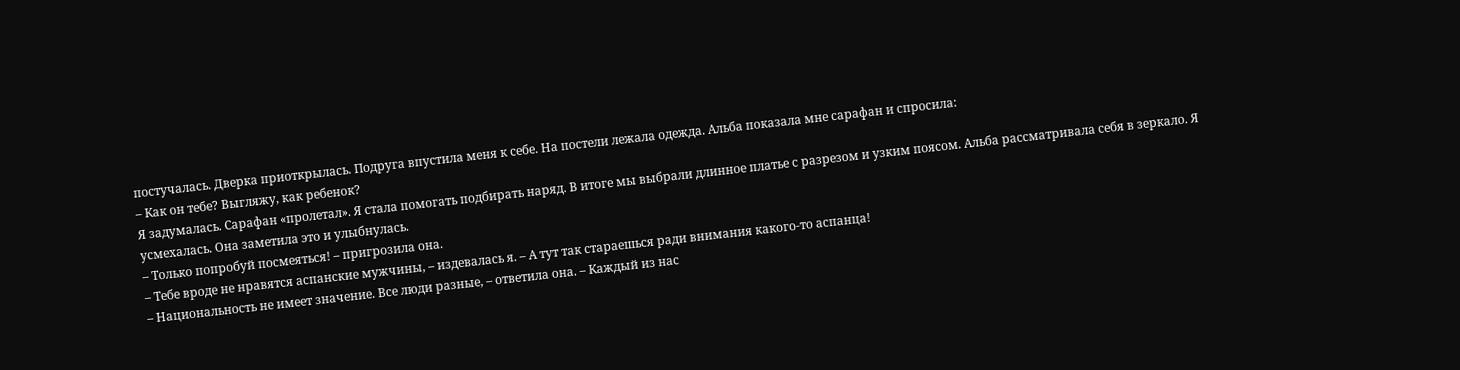постучалась. Дверка приоткрылась. Подруга впустила меня к себе. На постели лежала одежда. Альба показала мне сарафан и спросила:
– Как он тебе? Выгляжу, как ребенок?
Я задумалась. Сарафан «пролетал». Я стала помогать подбирать наряд. В итоге мы выбрали длинное платье с разрезом и узким поясом. Альба рассматривала себя в зеркало. Я усмехалась. Она заметила это и улыбнулась.
– Только попробуй посмеяться! – пригрозила она.
– Тебе вроде не нравятся аспанские мужчины, – издевалась я. – А тут так стараешься ради внимания какого-то аспанца!
– Национальность не имеет значение. Все люди разные, – ответила она. – Каждый из нас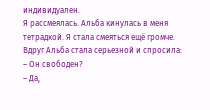индивидуален.
Я рассмеялась. Альба кинулась в меня тетрадкой. Я стала смеяться ещё громче. Вдруг Альба стала серьезной и спросила:
– Он свободен?
– Да,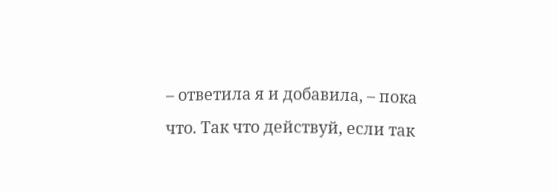– ответила я и добавила, – пока что. Так что действуй, если так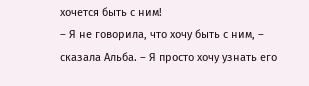хочется быть с ним!
– Я не говорила, что хочу быть с ним, – сказала Альба. – Я просто хочу узнать его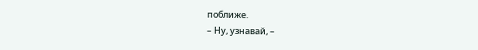поближе.
– Ну, узнавай, –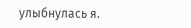улыбнулась я.